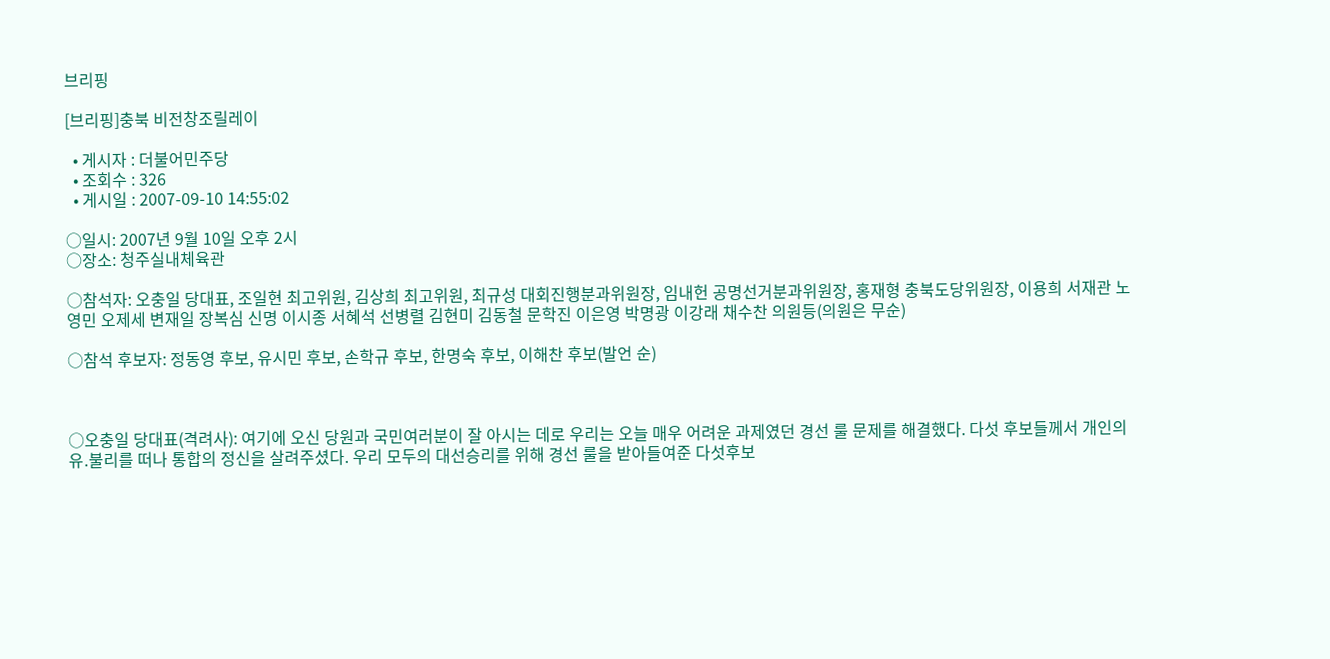브리핑

[브리핑]충북 비전창조릴레이

  • 게시자 : 더불어민주당
  • 조회수 : 326
  • 게시일 : 2007-09-10 14:55:02

○일시: 2007년 9월 10일 오후 2시
○장소: 청주실내체육관

○참석자: 오충일 당대표, 조일현 최고위원, 김상희 최고위원, 최규성 대회진행분과위원장, 임내헌 공명선거분과위원장, 홍재형 충북도당위원장, 이용희 서재관 노영민 오제세 변재일 장복심 신명 이시종 서혜석 선병렬 김현미 김동철 문학진 이은영 박명광 이강래 채수찬 의원등(의원은 무순)

○참석 후보자: 정동영 후보, 유시민 후보, 손학규 후보, 한명숙 후보, 이해찬 후보(발언 순)



○오충일 당대표(격려사): 여기에 오신 당원과 국민여러분이 잘 아시는 데로 우리는 오늘 매우 어려운 과제였던 경선 룰 문제를 해결했다. 다섯 후보들께서 개인의 유․불리를 떠나 통합의 정신을 살려주셨다. 우리 모두의 대선승리를 위해 경선 룰을 받아들여준 다섯후보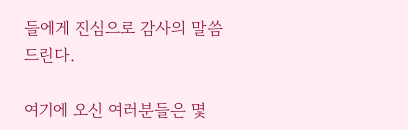들에게 진심으로 감사의 말씀 드린다.

여기에 오신 여러분들은 몇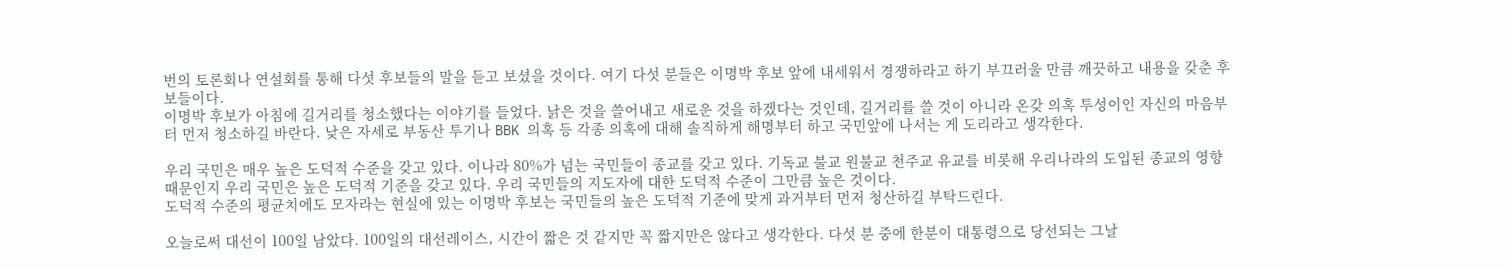번의 토론회나 연설회를 통해 다섯 후보들의 말을 듣고 보셨을 것이다. 여기 다섯 분들은 이명박 후보 앞에 내세워서 경쟁하라고 하기 부끄러울 만큼 깨끗하고 내용을 갖춘 후보들이다.
이명박 후보가 아침에 길거리를 청소했다는 이야기를 들었다. 낡은 것을 쓸어내고 새로운 것을 하겠다는 것인데, 길거리를 쓸 것이 아니라 온갖 의혹 투성이인 자신의 마음부터 먼저 청소하길 바란다. 낮은 자세로 부동산 투기나 BBK 의혹 등 각종 의혹에 대해 솔직하게 해명부터 하고 국민앞에 나서는 게 도리라고 생각한다.

우리 국민은 매우 높은 도덕적 수준을 갖고 있다. 이나라 80%가 넘는 국민들이 종교를 갖고 있다. 기독교 불교 원불교 천주교 유교를 비롯해 우리나라의 도입된 종교의 영향 때문인지 우리 국민은 높은 도덕적 기준을 갖고 있다. 우리 국민들의 지도자에 대한 도덕적 수준이 그만큼 높은 것이다.
도덕적 수준의 평균치에도 모자라는 현실에 있는 이명박 후보는 국민들의 높은 도덕적 기준에 맞게 과거부터 먼저 청산하길 부탁드린다.

오늘로써 대선이 100일 남았다. 100일의 대선레이스, 시간이 짧은 것 같지만 꼭 짧지만은 않다고 생각한다. 다섯 분 중에 한분이 대통령으로 당선되는 그날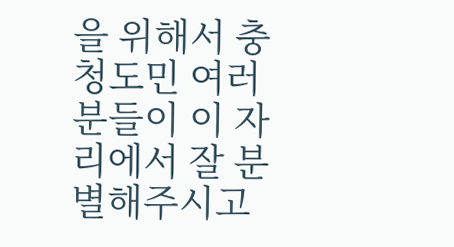을 위해서 충청도민 여러분들이 이 자리에서 잘 분별해주시고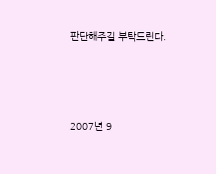판단해주길 부탁드린다.




2007년 9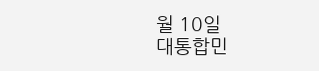월 10일
대통합민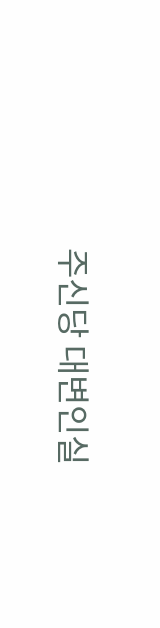주신당 대변인실